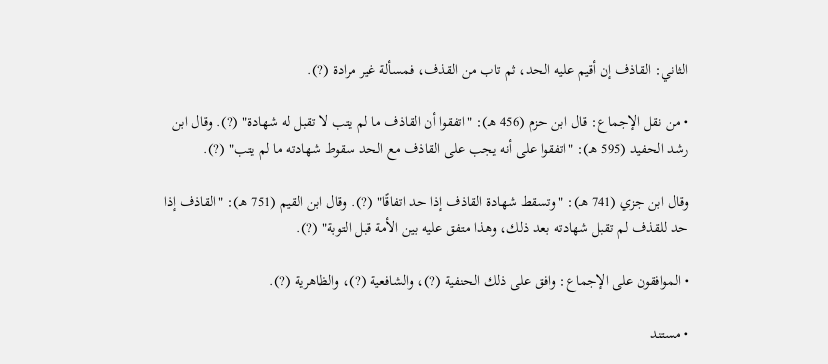الثاني: القاذف إن أقيم عليه الحد، ثم تاب من القذف، فمسألة غير مرادة (?).

• من نقل الإجماع: قال ابن حزم (456 هـ): "اتفقوا أن القاذف ما لم يتب لا تقبل له شهادة" (?). وقال ابن رشد الحفيد (595 هـ): "اتفقوا على أنه يجب على القاذف مع الحد سقوط شهادته ما لم يتب" (?).

وقال ابن جزي (741 هـ): "وتسقط شهادة القاذف إذا حد اتفاقًا" (?). وقال ابن القيم (751 هـ): "القاذف إذا حد للقذف لم تقبل شهادته بعد ذلك، وهذا متفق عليه بين الأمة قبل التوبة" (?).

• الموافقون على الإجماع: وافق على ذلك الحنفية (?)، والشافعية (?)، والظاهرية (?).

• مستند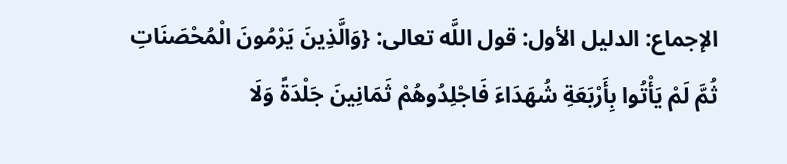الإجماع: الدليل الأول: قول اللَّه تعالى: {وَالَّذِينَ يَرْمُونَ الْمُحْصَنَاتِ ثُمَّ لَمْ يَأْتُوا بِأَرْبَعَةِ شُهَدَاءَ فَاجْلِدُوهُمْ ثَمَانِينَ جَلْدَةً وَلَا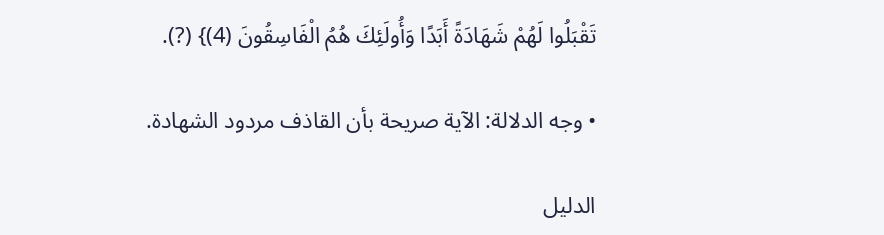تَقْبَلُوا لَهُمْ شَهَادَةً أَبَدًا وَأُولَئِكَ هُمُ الْفَاسِقُونَ (4)} (?).

• وجه الدلالة: الآية صريحة بأن القاذف مردود الشهادة.

الدليل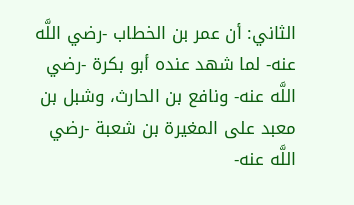الثاني: أن عمر بن الخطاب -رضي اللَّه عنه- لما شهد عنده أبو بكرة -رضي اللَّه عنه- ونافع بن الحارث، وشبل بن معبد على المغيرة بن شعبة -رضي اللَّه عنه-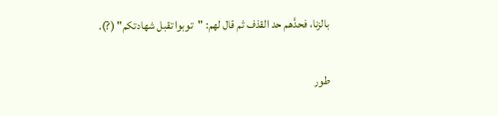بالزنا، فحدَّهم حد القذف ثم قال لهم: "توبوا تقبل شهادتكم" (?).

طور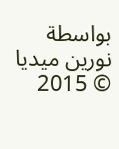بواسطة نورين ميديا © 2015